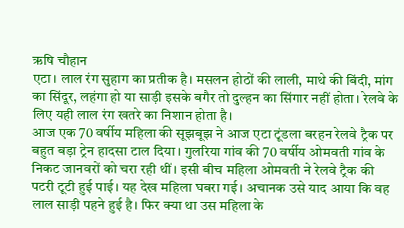ऋषि चौहान
एटा। लाल रंग सुहाग का प्रतीक है। मसलन होठों की लाली, माथे की बिंदी, मांग का सिंदूर, लहंगा हो या साड़ी इसके बगैर तो दुल्हन का सिंगार नहीं होता। रेलवे के लिए यही लाल रंग खतरे का निशान होता है।
आज एक 70 वर्षीय महिला की सूझबूझ ने आज एटा टूंडला बरहन रेलवे ट्रैक पर बहुत बड़ा ट्रेन हादसा टाल दिया। गुलरिया गांव की 70 वर्षीय ओमवती गांव के निकट जानवरों को चरा रही थीं। इसी बीच महिला ओमवती ने रेलवे ट्रैक की पटरी टूटी हुई पाई। यह देख महिला घबरा गई। अचानक उसे याद आया कि वह लाल साड़ी पहने हुई है। फिर क्या था उस महिला के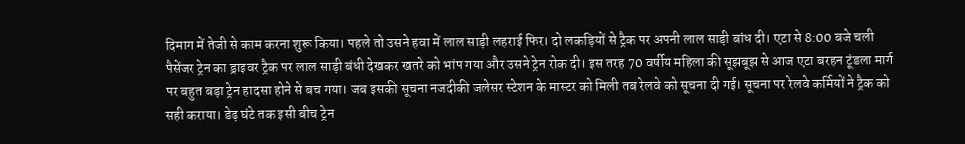दिमाग में तेजी से काम करना शुरू किया। पहले तो उसने हवा में लाल साड़ी लहराई फिर। दो लकड़ियों से ट्रैक पर अपनी लाल साड़ी बांध दी। एटा से 8:00 बजे चली पैसेंजर ट्रेन का ड्राइवर ट्रैक पर लाल साड़ी बंधी देखकर खतरे को भांप गया और उसने ट्रेन रोक दी। इस तरह 70 वर्षीय महिला की सूझबूझ से आज एटा बरहन टूंडला मार्ग पर बहुत बड़ा ट्रेन हादसा होने से बच गया। जब इसकी सूचना नजदीकी जलेसर स्टेशन के मास्टर को मिली तब रेलवे को सूचना दी गई। सूचना पर रेलवे कर्मियों ने ट्रैक को सही कराया। डेढ़ घंटे तक इसी बीच ट्रेन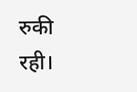रुकी रही।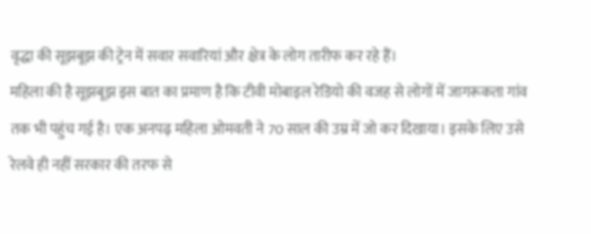वृद्धा की सूझबूझ की ट्रेन में सवार सवारियां और क्षेत्र के लोग तारीफ कर रहे हैं।
महिला की है सूझबूझ इस बात का प्रमाण है कि टीवी मोबाइल रेडियो की वजह से लोगों में जागरूकता गांव तक भी पहुंच गई है। एक अनपढ़ महिला ओमवती ने 70 साल की उम्र में जो कर दिखाया। इसके लिए उसे रेलवे ही नहीं सरकार की तरफ से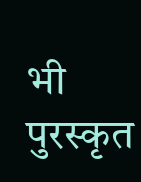भी पुरस्कृत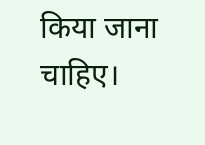किया जाना चाहिए।